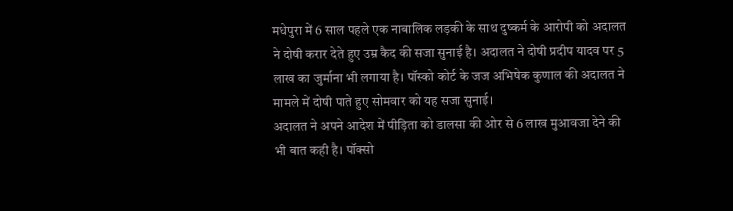मधेपुरा में 6 साल पहले एक नाबालिक लड़की के साथ दुष्कर्म के आरोपी को अदालत ने दोषी करार देते हुए उम्र कैद की सजा सुनाई है। अदालत ने दोषी प्रदीप यादव पर 5 लाख का जुर्माना भी लगाया है। पॉस्को कोर्ट के जज अभिषेक कुणाल की अदालत ने मामले में दोषी पाते हुए सोमवार को यह सजा सुनाई।
अदालत ने अपने आदेश में पीड़िता को डालसा की ओर से 6 लाख मुआवजा देने की भी बात कही है। पॉक्सो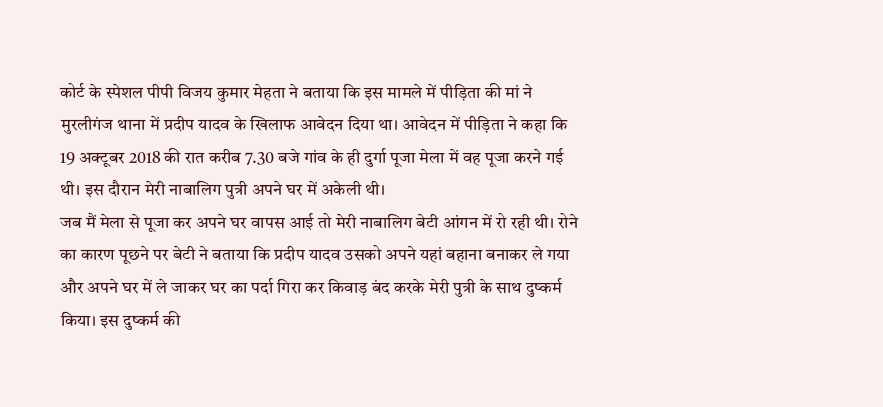कोर्ट के स्पेशल पीपी विजय कुमार मेहता ने बताया कि इस मामले में पीड़िता की मां ने मुरलीगंज थाना में प्रदीप यादव के खिलाफ आवेदन दिया था। आवेदन में पीड़िता ने कहा कि 19 अक्टूबर 2018 की रात करीब 7.30 बजे गांव के ही दुर्गा पूजा मेला में वह पूजा करने गई थी। इस दौरान मेरी नाबालिग पुत्री अपने घर में अकेली थी।
जब मैं मेला से पूजा कर अपने घर वापस आई तो मेरी नाबालिग बेटी आंगन में रो रही थी। रोने का कारण पूछने पर बेटी ने बताया कि प्रदीप यादव उसको अपने यहां बहाना बनाकर ले गया और अपने घर में ले जाकर घर का पर्दा गिरा कर किवाड़ बंद करके मेरी पुत्री के साथ दुष्कर्म किया। इस दुष्कर्म की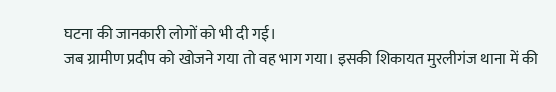घटना की जानकारी लोगों को भी दी गई।
जब ग्रामीण प्रदीप को खोजने गया तो वह भाग गया। इसकी शिकायत मुरलीगंज थाना में की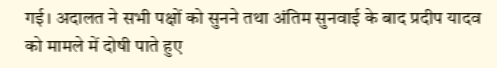गई। अदालत ने सभी पक्षों को सुनने तथा अंतिम सुनवाई के बाद प्रदीप यादव को मामले में दोषी पाते हुए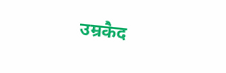उम्रकैद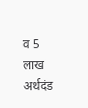व 5 लाख अर्थदंड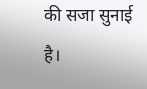की सजा सुनाई है।